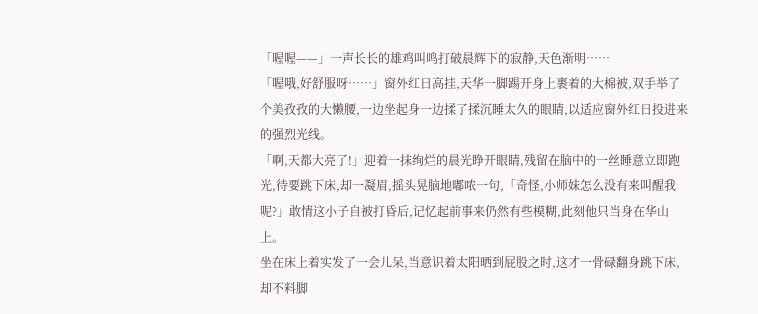「喔喔——」一声长长的雄鸡叫鸣打破晨辉下的寂静,天色渐明……
「喔哦,好舒服呀……」窗外红日高挂,天华一脚踢开身上裹着的大棉被,双手举了个美孜孜的大懒腰,一边坐起身一边揉了揉沉睡太久的眼睛,以适应窗外红日投进来的强烈光线。
「啊,天都大亮了!」迎着一抹绚烂的晨光睁开眼睛,残留在脑中的一丝睡意立即跑光,待要跳下床,却一凝眉,摇头晃脑地嘟哝一句,「奇怪,小师妹怎么没有来叫醒我呢?」敢情这小子自被打昏后,记忆起前事来仍然有些模糊,此刻他只当身在华山上。
坐在床上着实发了一会儿呆,当意识着太阳晒到屁股之时,这才一骨碌翻身跳下床,却不料脚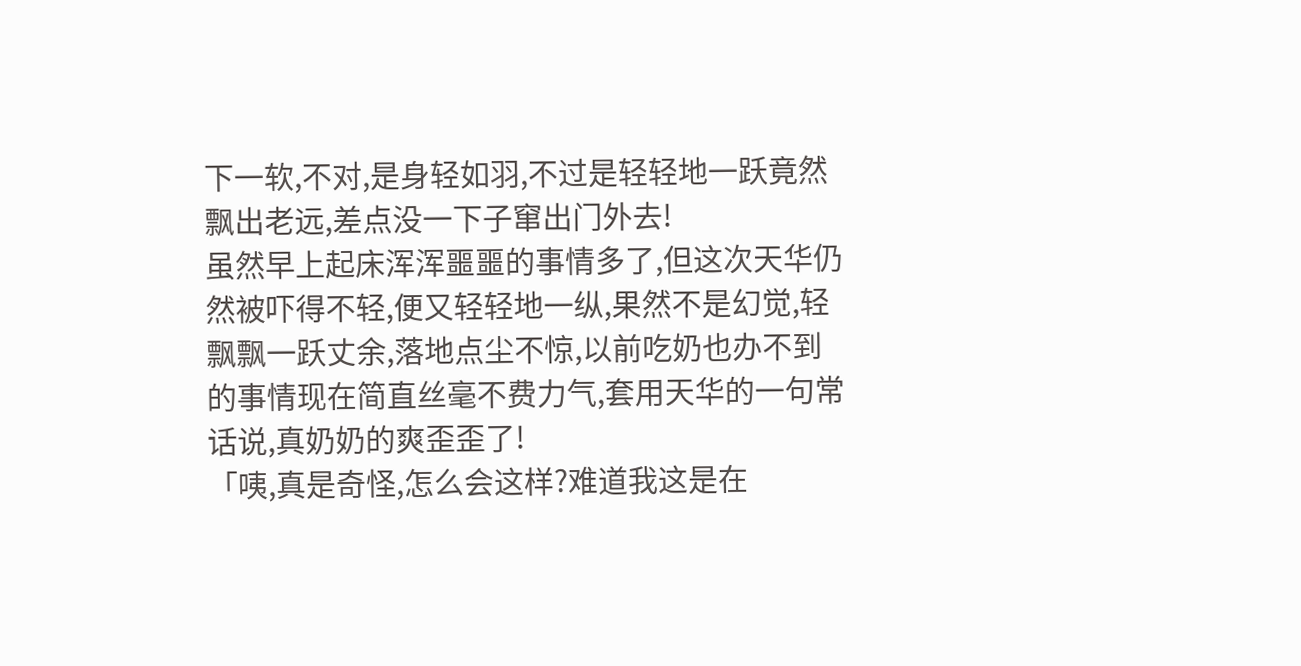下一软,不对,是身轻如羽,不过是轻轻地一跃竟然飘出老远,差点没一下子窜出门外去!
虽然早上起床浑浑噩噩的事情多了,但这次天华仍然被吓得不轻,便又轻轻地一纵,果然不是幻觉,轻飘飘一跃丈余,落地点尘不惊,以前吃奶也办不到的事情现在简直丝毫不费力气,套用天华的一句常话说,真奶奶的爽歪歪了!
「咦,真是奇怪,怎么会这样?难道我这是在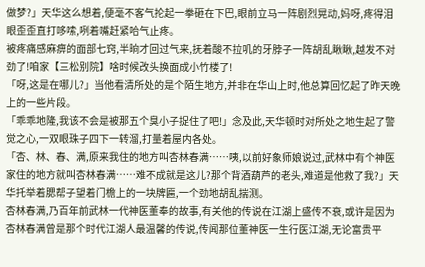做梦?」天华这么想着,便毫不客气抡起一拳砸在下巴,眼前立马一阵剧烈晃动,妈呀,疼得泪眼歪歪直打哆嗦,咧着嘴赶紧哈气止疼。
被疼痛感麻痹的面部七窍,半晌才回过气来,抚着酸不拉叽的牙脖子一阵胡乱瞅瞅,越发不对劲了!咱家【三松别院】啥时候改头换面成小竹楼了!
「呀,这是在哪儿?」当他看清所处的是个陌生地方,并非在华山上时,他总算回忆起了昨天晚上的一些片段。
「乖乖地隆,我该不会是被那五个臭小子捉住了吧!」念及此,天华顿时对所处之地生起了警觉之心,一双眼珠子四下一转溜,打量着屋内各处。
「杏、林、春、满,原来我住的地方叫杏林春满……咦,以前好象师娘说过,武林中有个神医家住的地方就叫杏林春满……难不成就是这儿?那个背酒葫芦的老头,难道是他救了我?」天华托举着腮帮子望着门檐上的一块牌匾,一个劲地胡乱揣测。
杏林春满,乃百年前武林一代神医董奉的故事,有关他的传说在江湖上盛传不衰,或许是因为杏林春满曾是那个时代江湖人最温馨的传说,传闻那位董神医一生行医江湖,无论富贵平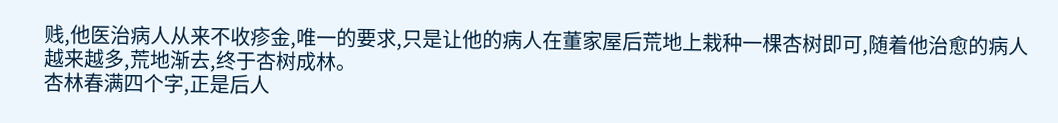贱,他医治病人从来不收疹金,唯一的要求,只是让他的病人在董家屋后荒地上栽种一棵杏树即可,随着他治愈的病人越来越多,荒地渐去,终于杏树成林。
杏林春满四个字,正是后人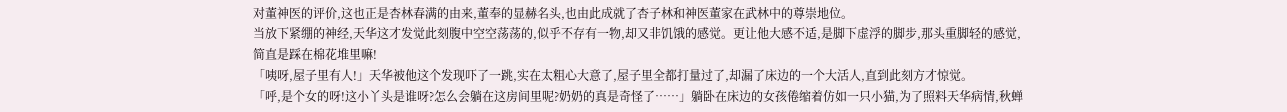对董神医的评价,这也正是杏林春满的由来,董奉的显赫名头,也由此成就了杏子林和神医董家在武林中的尊崇地位。
当放下紧绷的神经,天华这才发觉此刻腹中空空荡荡的,似乎不存有一物,却又非饥饿的感觉。更让他大感不适,是脚下虚浮的脚步,那头重脚轻的感觉,简直是踩在棉花堆里嘛!
「咦呀,屋子里有人!」天华被他这个发现吓了一跳,实在太粗心大意了,屋子里全都打量过了,却漏了床边的一个大活人,直到此刻方才惊觉。
「呼,是个女的呀!这小丫头是谁呀?怎么会躺在这房间里呢?奶奶的真是奇怪了……」躺卧在床边的女孩倦缩着仿如一只小猫,为了照料天华病情,秋蝉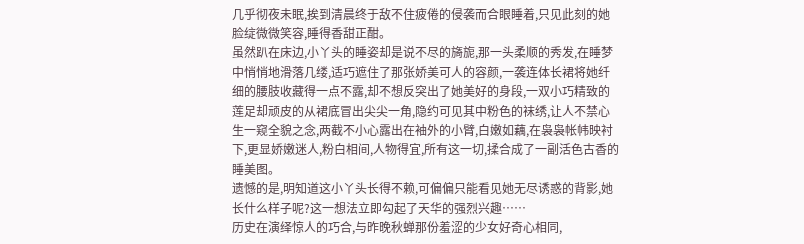几乎彻夜未眠,挨到清晨终于敌不住疲倦的侵袭而合眼睡着,只见此刻的她脸绽微微笑容,睡得香甜正酣。
虽然趴在床边,小丫头的睡姿却是说不尽的旖旎,那一头柔顺的秀发,在睡梦中悄悄地滑落几缕,适巧遮住了那张娇美可人的容颜,一袭连体长裙将她纤细的腰肢收藏得一点不露,却不想反突出了她美好的身段,一双小巧精致的莲足却顽皮的从裙底冒出尖尖一角,隐约可见其中粉色的袜绣,让人不禁心生一窥全貌之念,两截不小心露出在袖外的小臂,白嫩如藕,在袅袅帐帏映衬下,更显娇嫩迷人,粉白相间,人物得宜,所有这一切,揉合成了一副活色古香的睡美图。
遗憾的是,明知道这小丫头长得不赖,可偏偏只能看见她无尽诱惑的背影,她长什么样子呢?这一想法立即勾起了天华的强烈兴趣……
历史在演绎惊人的巧合,与昨晚秋蝉那份羞涩的少女好奇心相同,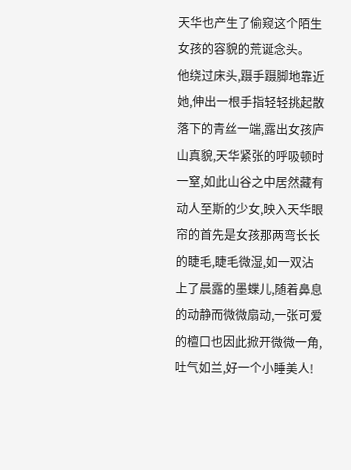天华也产生了偷窥这个陌生女孩的容貌的荒诞念头。
他绕过床头,蹑手蹑脚地靠近她,伸出一根手指轻轻挑起散落下的青丝一端,露出女孩庐山真貌,天华紧张的呼吸顿时一窒,如此山谷之中居然藏有动人至斯的少女,映入天华眼帘的首先是女孩那两弯长长的睫毛,睫毛微湿,如一双沾上了晨露的墨蝶儿,随着鼻息的动静而微微扇动,一张可爱的檀口也因此掀开微微一角,吐气如兰,好一个小睡美人!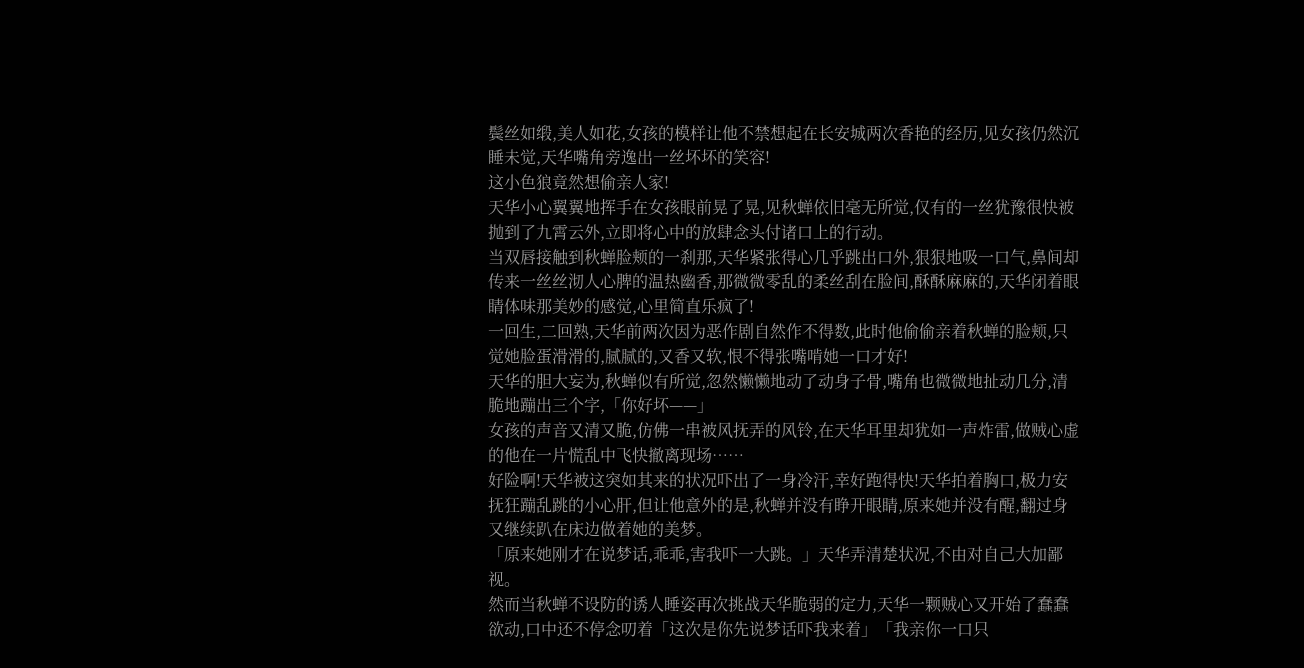鬓丝如缎,美人如花,女孩的模样让他不禁想起在长安城两次香艳的经历,见女孩仍然沉睡未觉,天华嘴角旁逸出一丝坏坏的笑容!
这小色狼竟然想偷亲人家!
天华小心翼翼地挥手在女孩眼前晃了晃,见秋蝉依旧毫无所觉,仅有的一丝犹豫很快被抛到了九霄云外,立即将心中的放肆念头付诸口上的行动。
当双唇接触到秋蝉脸颊的一刹那,天华紧张得心几乎跳出口外,狠狠地吸一口气,鼻间却传来一丝丝沏人心脾的温热幽香,那微微零乱的柔丝刮在脸间,酥酥麻麻的,天华闭着眼睛体味那美妙的感觉,心里简直乐疯了!
一回生,二回熟,天华前两次因为恶作剧自然作不得数,此时他偷偷亲着秋蝉的脸颊,只觉她脸蛋滑滑的,腻腻的,又香又软,恨不得张嘴啃她一口才好!
天华的胆大妄为,秋蝉似有所觉,忽然懒懒地动了动身子骨,嘴角也微微地扯动几分,清脆地蹦出三个字,「你好坏——」
女孩的声音又清又脆,仿佛一串被风抚弄的风铃,在天华耳里却犹如一声炸雷,做贼心虚的他在一片慌乱中飞快撤离现场……
好险啊!天华被这突如其来的状况吓出了一身冷汗,幸好跑得快!天华拍着胸口,极力安抚狂蹦乱跳的小心肝,但让他意外的是,秋蝉并没有睁开眼睛,原来她并没有醒,翻过身又继续趴在床边做着她的美梦。
「原来她刚才在说梦话,乖乖,害我吓一大跳。」天华弄清楚状况,不由对自己大加鄙视。
然而当秋蝉不设防的诱人睡姿再次挑战天华脆弱的定力,天华一颗贼心又开始了蠢蠢欲动,口中还不停念叨着「这次是你先说梦话吓我来着」「我亲你一口只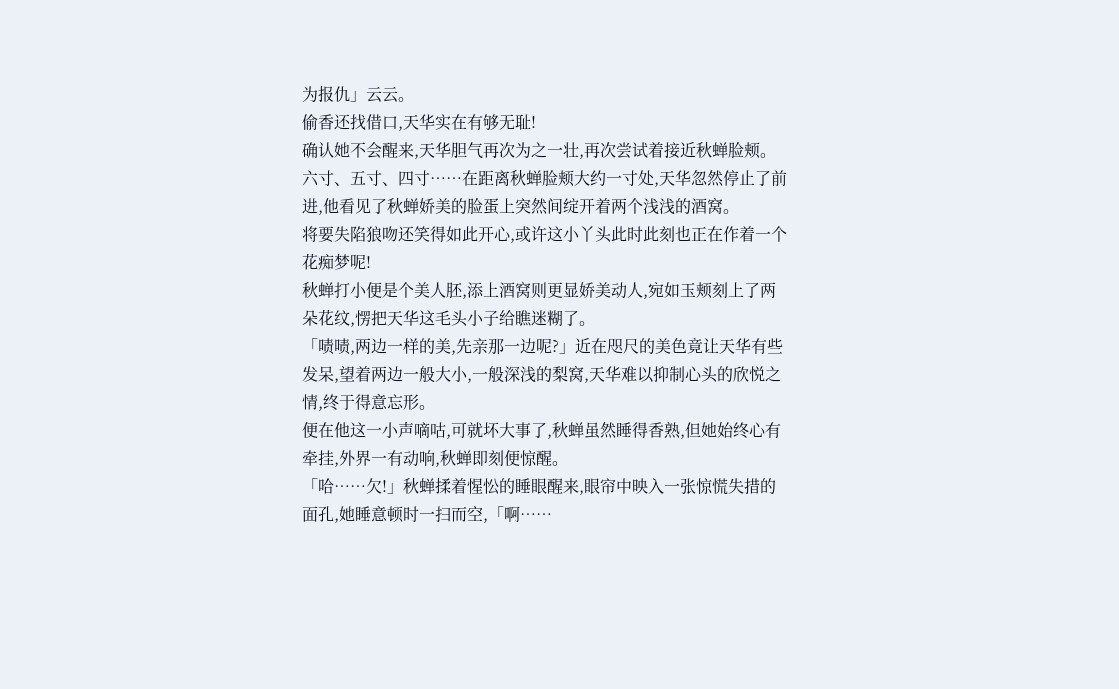为报仇」云云。
偷香还找借口,天华实在有够无耻!
确认她不会醒来,天华胆气再次为之一壮,再次尝试着接近秋蝉脸颊。六寸、五寸、四寸……在距离秋蝉脸颊大约一寸处,天华忽然停止了前进,他看见了秋蝉娇美的脸蛋上突然间绽开着两个浅浅的酒窝。
将要失陷狼吻还笑得如此开心,或许这小丫头此时此刻也正在作着一个花痴梦呢!
秋蝉打小便是个美人胚,添上酒窝则更显娇美动人,宛如玉颊刻上了两朵花纹,愣把天华这毛头小子给瞧迷糊了。
「啧啧,两边一样的美,先亲那一边呢?」近在咫尺的美色竟让天华有些发呆,望着两边一般大小,一般深浅的梨窝,天华难以抑制心头的欣悦之情,终于得意忘形。
便在他这一小声嘀咕,可就坏大事了,秋蝉虽然睡得香熟,但她始终心有牵挂,外界一有动响,秋蝉即刻便惊醒。
「哈……欠!」秋蝉揉着惺忪的睡眼醒来,眼帘中映入一张惊慌失措的面孔,她睡意顿时一扫而空,「啊……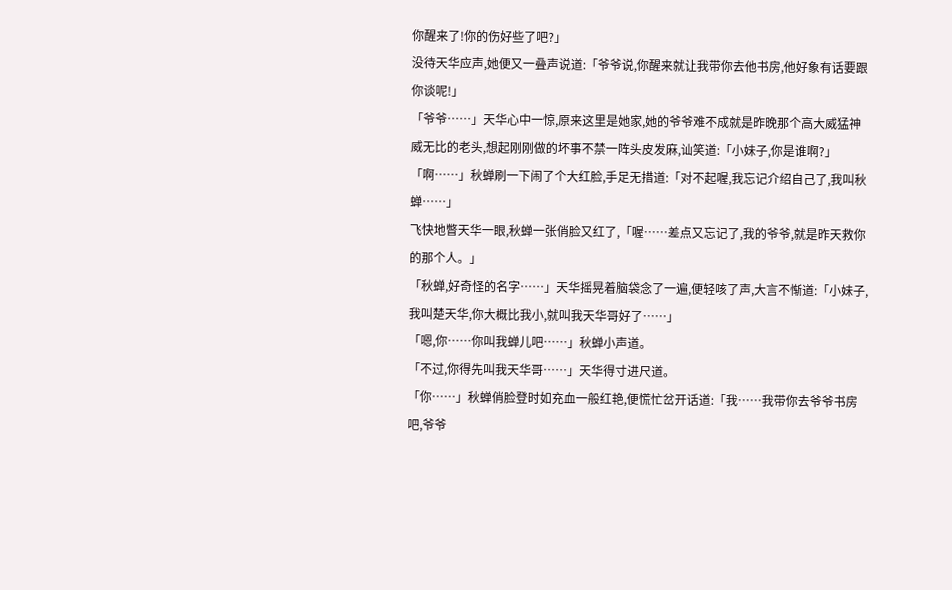你醒来了!你的伤好些了吧?」
没待天华应声,她便又一叠声说道:「爷爷说,你醒来就让我带你去他书房,他好象有话要跟你谈呢!」
「爷爷……」天华心中一惊,原来这里是她家,她的爷爷难不成就是昨晚那个高大威猛神威无比的老头,想起刚刚做的坏事不禁一阵头皮发麻,讪笑道:「小妹子,你是谁啊?」
「啊……」秋蝉刷一下闹了个大红脸,手足无措道:「对不起喔,我忘记介绍自己了,我叫秋蝉……」
飞快地瞥天华一眼,秋蝉一张俏脸又红了,「喔……差点又忘记了,我的爷爷,就是昨天救你的那个人。」
「秋蝉,好奇怪的名字……」天华摇晃着脑袋念了一遍,便轻咳了声,大言不惭道:「小妹子,我叫楚天华,你大概比我小,就叫我天华哥好了……」
「嗯,你……你叫我蝉儿吧……」秋蝉小声道。
「不过,你得先叫我天华哥……」天华得寸进尺道。
「你……」秋蝉俏脸登时如充血一般红艳,便慌忙岔开话道:「我……我带你去爷爷书房吧,爷爷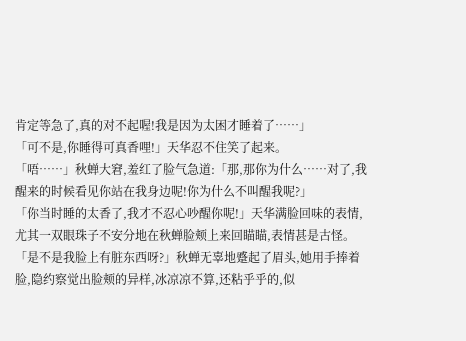肯定等急了,真的对不起喔!我是因为太困才睡着了……」
「可不是,你睡得可真香哩!」天华忍不住笑了起来。
「唔……」秋蝉大窘,羞红了脸气急道:「那,那你为什么……对了,我醒来的时候看见你站在我身边呢!你为什么不叫醒我呢?」
「你当时睡的太香了,我才不忍心吵醒你呢!」天华满脸回味的表情,尤其一双眼珠子不安分地在秋蝉脸颊上来回瞄瞄,表情甚是古怪。
「是不是我脸上有脏东西呀?」秋蝉无辜地蹙起了眉头,她用手捧着脸,隐约察觉出脸颊的异样,冰凉凉不算,还粘乎乎的,似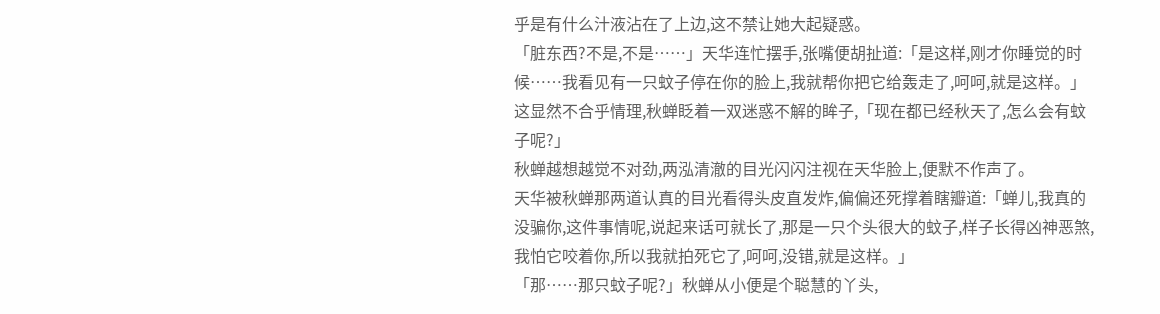乎是有什么汁液沾在了上边,这不禁让她大起疑惑。
「脏东西?不是,不是……」天华连忙摆手,张嘴便胡扯道:「是这样,刚才你睡觉的时候……我看见有一只蚊子停在你的脸上,我就帮你把它给轰走了,呵呵,就是这样。」
这显然不合乎情理,秋蝉眨着一双迷惑不解的眸子,「现在都已经秋天了,怎么会有蚊子呢?」
秋蝉越想越觉不对劲,两泓清澈的目光闪闪注视在天华脸上,便默不作声了。
天华被秋蝉那两道认真的目光看得头皮直发炸,偏偏还死撑着瞎瓣道:「蝉儿,我真的没骗你,这件事情呢,说起来话可就长了,那是一只个头很大的蚊子,样子长得凶神恶煞,我怕它咬着你,所以我就拍死它了,呵呵,没错,就是这样。」
「那……那只蚊子呢?」秋蝉从小便是个聪慧的丫头,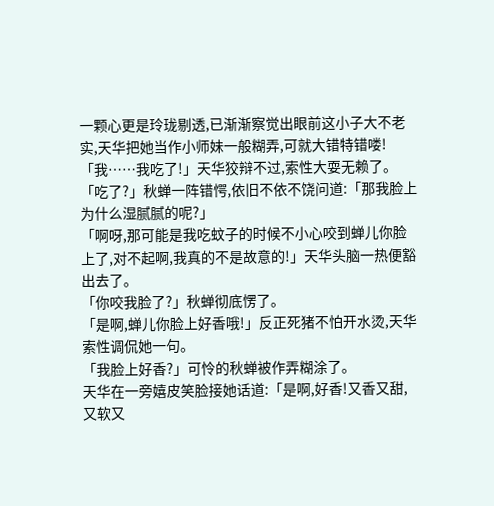一颗心更是玲珑剔透,已渐渐察觉出眼前这小子大不老实,天华把她当作小师妹一般糊弄,可就大错特错喽!
「我……我吃了!」天华狡辩不过,索性大耍无赖了。
「吃了?」秋蝉一阵错愕,依旧不依不饶问道:「那我脸上为什么湿腻腻的呢?」
「啊呀,那可能是我吃蚊子的时候不小心咬到蝉儿你脸上了,对不起啊,我真的不是故意的!」天华头脑一热便豁出去了。
「你咬我脸了?」秋蝉彻底愣了。
「是啊,蝉儿你脸上好香哦!」反正死猪不怕开水烫,天华索性调侃她一句。
「我脸上好香?」可怜的秋蝉被作弄糊涂了。
天华在一旁嬉皮笑脸接她话道:「是啊,好香!又香又甜,又软又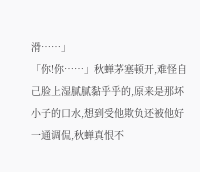滑……」
「你!你……」秋蝉茅塞顿开,难怪自己脸上湿腻腻黏乎乎的,原来是那坏小子的口水,想到受他欺负还被他好一通调侃,秋蝉真恨不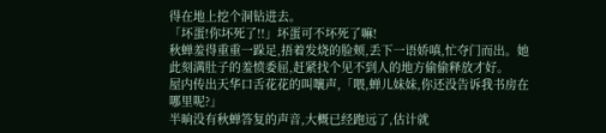得在地上挖个洞钻进去。
「坏蛋!你坏死了!!」坏蛋可不坏死了嘛!
秋蝉羞得重重一跺足,捂着发烧的脸颊,丢下一语娇嗔,忙夺门而出。她此刻满肚子的羞愤委屈,赶紧找个见不到人的地方偷偷释放才好。
屋内传出天华口舌花花的叫嚷声,「喂,蝉儿妹妹,你还没告诉我书房在哪里呢?」
半晌没有秋蝉答复的声音,大概已经跑远了,估计就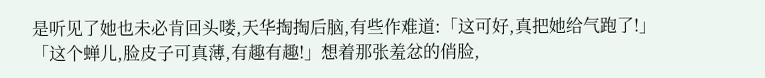是听见了她也未必肯回头喽,天华掏掏后脑,有些作难道:「这可好,真把她给气跑了!」
「这个蝉儿,脸皮子可真薄,有趣有趣!」想着那张羞忿的俏脸,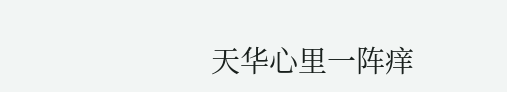天华心里一阵痒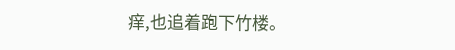痒,也追着跑下竹楼。